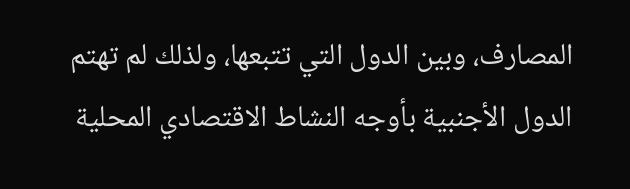المصارف، وبين الدول التي تتبعها، ولذلك لم تهتم الدول الأجنبية بأوجه النشاط الاقتصادي المحلية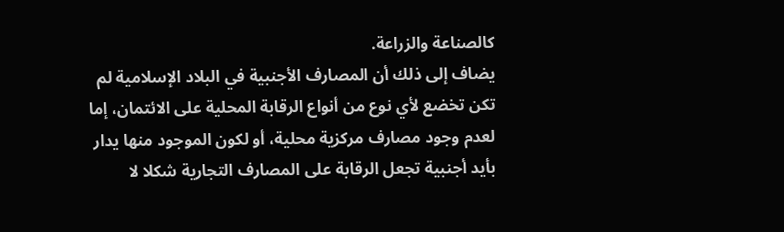كالصناعة والزراعة.
يضاف إلى ذلك أن المصارف الأجنبية في البلاد الإسلامية لم تكن تخضع لأي نوع من أنواع الرقابة المحلية على الائتمان، إما لعدم وجود مصارف مركزية محلية، أو لكون الموجود منها يدار بأيد أجنبية تجعل الرقابة على المصارف التجارية شكلا لا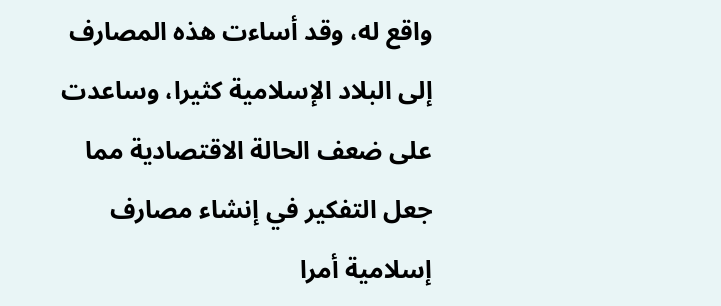واقع له، وقد أساءت هذه المصارف إلى البلاد الإسلامية كثيرا، وساعدت على ضعف الحالة الاقتصادية مما جعل التفكير في إنشاء مصارف إسلامية أمرا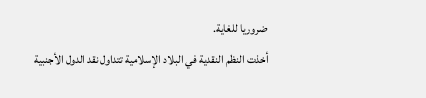ضروريا للغاية.
أخذت النظم النقدية في البلاد الإسلامية تتداول نقد الدول الأجنبية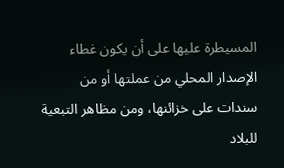المسيطرة عليها على أن يكون غطاء الإصدار المحلي من عملتها أو من سندات على خزائنها، ومن مظاهر التبعية للبلاد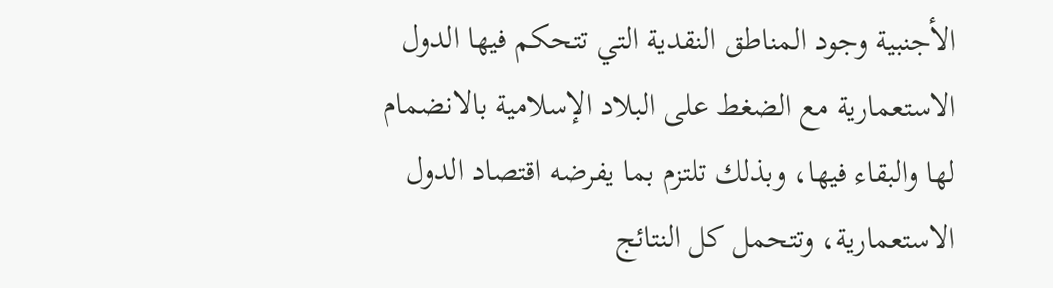الأجنبية وجود المناطق النقدية التي تتحكم فيها الدول الاستعمارية مع الضغط على البلاد الإسلامية بالانضمام لها والبقاء فيها، وبذلك تلتزم بما يفرضه اقتصاد الدول الاستعمارية، وتتحمل كل النتائج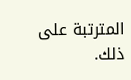المترتبة على ذلك.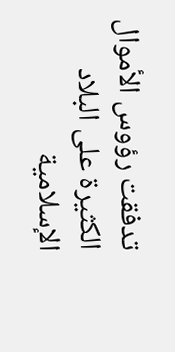تدفقت رؤوس الأموال الكثيرة على البلاد الإسلامية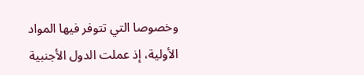وخصوصا التي تتوفر فيها المواد الأولية، إذ عملت الدول الأجنبية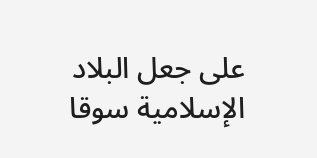على جعل البلاد الإسلامية سوقا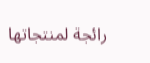رائجة لمنتجاتها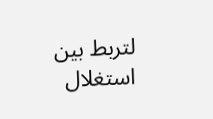لتربط بين استغلال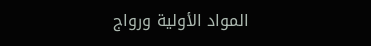المواد الأولية ورواج